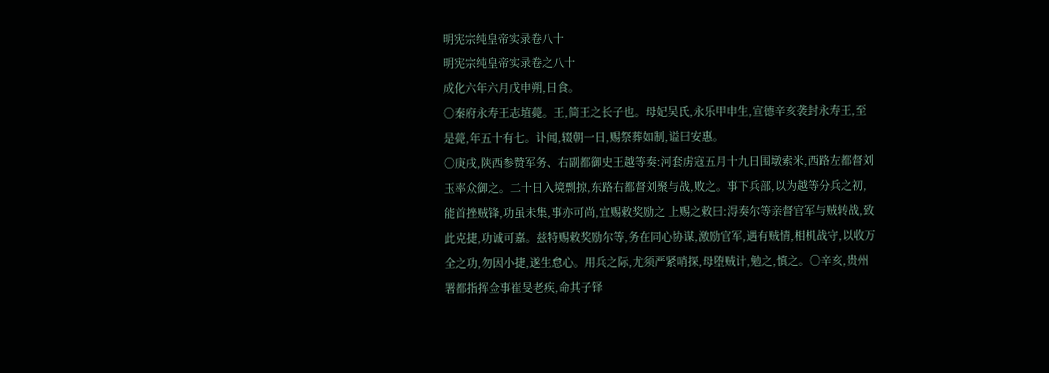明宪宗纯皇帝实录卷八十
明宪宗纯皇帝实录卷之八十
成化六年六月戊申朔,日食。
○秦府永寿王志埴薨。王,简王之长子也。母妃吴氏,永乐甲申生,宣德辛亥袭封永寿王,至是薨,年五十有七。讣闻,辍朝一日,赐祭葬如制,谥曰安惠。
○庚戌,陕西参赞军务、右副都御史王越等奏:河套虏寇五月十九日围墩索米,西路左都督刘玉率众御之。二十日入境剽掠,东路右都督刘聚与战,败之。事下兵部,以为越等分兵之初,能首挫贼锋,功虽未集,事亦可尚,宜赐敕奖励之 上赐之敕曰:淂奏尔等亲督官军与贼转战,致此克捷,功诚可嘉。兹特赐敕奖励尔等,务在同心协谋,激励官军,遇有贼情,相机战守,以收万全之功,勿因小捷,遂生怠心。用兵之际,尤须严紧哨探,母堕贼计,勉之,慎之。○辛亥,贵州署都指挥佥事崔旻老疾,命其子铎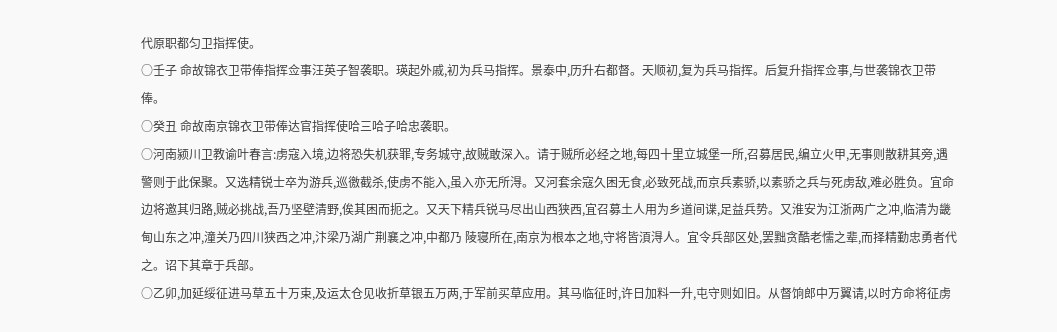代原职都匀卫指挥使。
○壬子 命故锦衣卫带俸指挥佥事汪英子智袭职。瑛起外戚,初为兵马指挥。景泰中,历升右都督。天顺初,复为兵马指挥。后复升指挥佥事,与世袭锦衣卫带俸。
○癸丑 命故南京锦衣卫带俸达官指挥使哈三哈子哈忠袭职。
○河南颍川卫教谕叶春言:虏寇入境,边将恐失机获罪,专务城守,故贼敢深入。请于贼所必经之地,每四十里立城堡一所,召募居民,编立火甲,无事则散耕其旁,遇警则于此保聚。又选精锐士卒为游兵,巡徼截杀,使虏不能入,虽入亦无所淂。又河套余寇久困无食,必致死战,而京兵素骄,以素骄之兵与死虏敌,难必胜负。宜命边将邀其归路,贼必挑战,吾乃坚壁清野,俟其困而扼之。又天下精兵锐马尽出山西狭西,宜召募土人用为乡道间谍,足益兵势。又淮安为江浙两广之冲,临清为畿甸山东之冲,潼关乃四川狭西之冲,汴梁乃湖广荆襄之冲,中都乃 陵寝所在,南京为根本之地,守将皆湏淂人。宜令兵部区处,罢黜贪酷老懦之辈,而择精勤忠勇者代之。诏下其章于兵部。
○乙卯,加延绥征进马草五十万束,及运太仓见收折草银五万两,于军前买草应用。其马临征时,许日加料一升,屯守则如旧。从督饷郎中万翼请,以时方命将征虏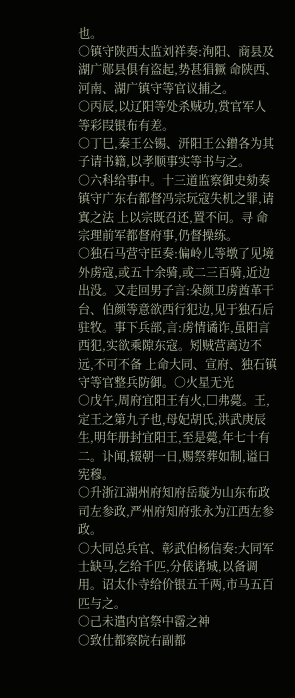也。
○镇守陕西太监刘祥奏:洵阳、商县及湖广郧县俱有盗起,势甚猖獗 命陕西、河南、湖广镇守等官议捕之。
○丙辰,以辽阳等处杀贼功,赏官军人等彩叚银布有差。
○丁巳,秦王公锡、汧阳王公鏳各为其子请书籍,以孝顺事实等书与之。
○六科给事中。十三道监察御史劾奏镇守广东右都督冯宗玩寇失机之罪,请寘之法 上以宗既召还,置不问。寻 命宗理前军都督府事,仍督操练。
○独石马营守臣奏:偏岭儿等墩了见境外虏寇,或五十余骑,或二三百骑,近边出没。又走回男子言:朵颜卫虏酋革干台、伯颜等意欲西行犯边,见于独石后驻牧。事下兵部,言:虏情谲诈,虽阳言西犯,实欲乘隙东寇。矧贼营离边不远,不可不备 上命大同、宣府、独石镇守等官整兵防御。○火星无光
○戊午,周府宜阳王有火,□弗薨。王,定王之第九子也,母妃胡氏,洪武庚辰生,明年册封宜阳王,至是薨,年七十有二。讣闻,辍朝一日,赐祭葬如制,谥曰宪穆。
○升浙江湖州府知府岳璇为山东布政司左参政,严州府知府张永为江西左参政。
○大同总兵官、彰武伯杨信奏:大同军士缺马,乞给千匹,分俵诸城,以备调用。诏太仆寺给价银五千两,市马五百匹与之。
○己未遣内官祭中霤之神
○致仕都察院右副都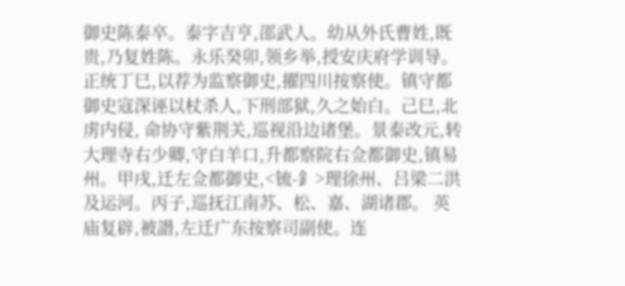御史陈泰卒。泰字吉亨,邵武人。幼从外氏曹姓,既贵,乃复姓陈。永乐癸卯,领乡举,授安庆府学训导。正统丁巳,以荐为监察御史,擢四川按察使。镇守都御史寇深诬以杖杀人,下刑部狱,久之始白。己巳,北虏内侵, 命协守紫荆关,巡视沿边诸堡。景泰改元,转大理寺右少卿,守白羊口,升都察院右佥都御史,镇易州。甲戌,迁左佥都御史,<锍-釒>理徐州、吕梁二洪及运河。丙子,巡抚江南苏、松、嘉、湖诸郡。 英庙复辟,被譛,左迁广东按察司副使。连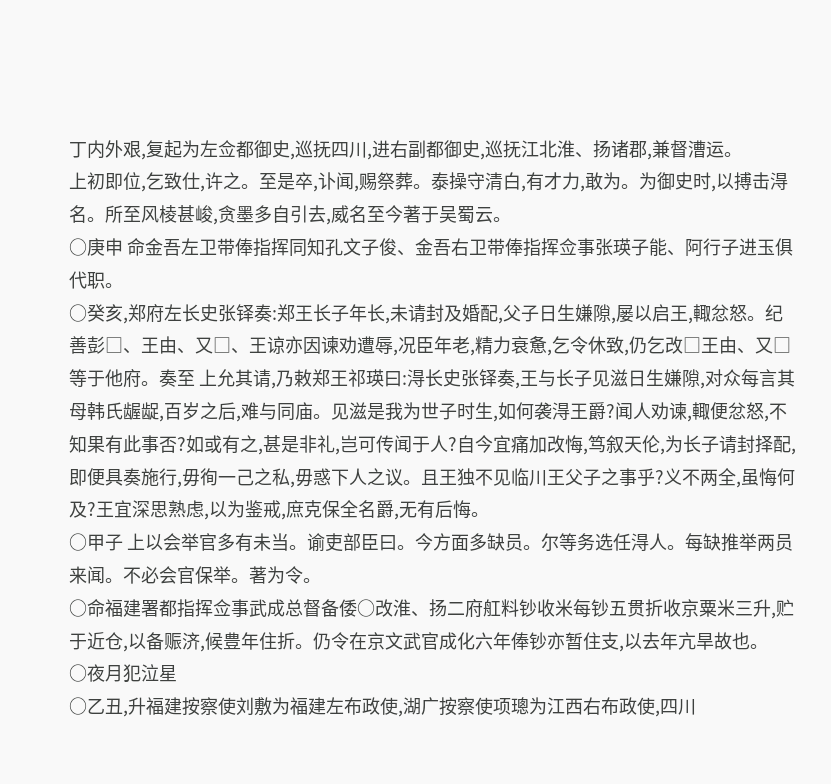丁内外艰,复起为左佥都御史,巡抚四川,进右副都御史,巡抚江北淮、扬诸郡,兼督漕运。
上初即位,乞致仕,许之。至是卒,讣闻,赐祭葬。泰操守清白,有才力,敢为。为御史时,以搏击淂名。所至风棱甚峻,贪墨多自引去,威名至今著于吴蜀云。
○庚申 命金吾左卫带俸指挥同知孔文子俊、金吾右卫带俸指挥佥事张瑛子能、阿行子进玉俱代职。
○癸亥,郑府左长史张铎奏:郑王长子年长,未请封及婚配,父子日生嫌隙,屡以启王,輙忿怒。纪善彭□、王由、又□、王谅亦因谏劝遭辱,况臣年老,精力衰惫,乞令休致,仍乞改□王由、又□等于他府。奏至 上允其请,乃敕郑王祁瑛曰:淂长史张铎奏,王与长子见滋日生嫌隙,对众每言其母韩氏龌龊,百岁之后,难与同庙。见滋是我为世子时生,如何袭淂王爵?闻人劝谏,輙便忿怒,不知果有此事否?如或有之,甚是非礼,岂可传闻于人?自今宜痛加改悔,笃叙天伦,为长子请封择配,即便具奏施行,毋徇一己之私,毋惑下人之议。且王独不见临川王父子之事乎?义不两全,虽悔何及?王宜深思熟虑,以为鉴戒,庶克保全名爵,无有后悔。
○甲子 上以会举官多有未当。谕吏部臣曰。今方面多缺员。尔等务选任淂人。每缺推举两员来闻。不必会官保举。著为令。
○命福建署都指挥佥事武成总督备倭○改淮、扬二府舡料钞收米每钞五贯折收京粟米三升,贮于近仓,以备赈济,候豊年住折。仍令在京文武官成化六年俸钞亦暂住支,以去年亢旱故也。
○夜月犯泣星
○乙丑,升福建按察使刘敷为福建左布政使,湖广按察使项璁为江西右布政使,四川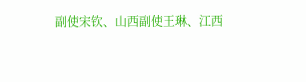副使宋钦、山西副使王琳、江西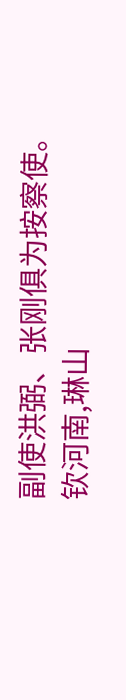副使洪弼、张刚俱为按察使。钦河南,琳山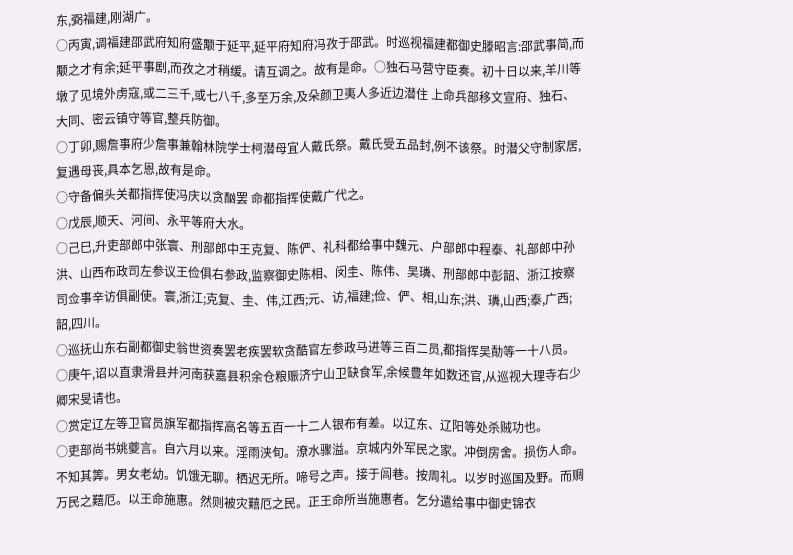东,弼福建,刚湖广。
○丙寅,调福建邵武府知府盛颙于延平,延平府知府冯孜于邵武。时巡视福建都御史滕昭言:邵武事简,而颙之才有余;延平事剧,而孜之才稍缓。请互调之。故有是命。○独石马营守臣奏。初十日以来,羊川等墩了见境外虏寇,或二三千,或七八千,多至万余,及朵颜卫夷人多近边潜住 上命兵部移文宣府、独石、大同、密云镇守等官,整兵防御。
○丁卯,赐詹事府少詹事兼翰林院学士柯潜母宜人戴氏祭。戴氏受五品封,例不该祭。时潜父守制家居,复遇母丧,具本乞恩,故有是命。
○守备偏头关都指挥使冯庆以贪酗罢 命都指挥使戴广代之。
○戊辰,顺天、河间、永平等府大水。
○己巳,升吏部郎中张寰、刑部郎中王克复、陈俨、礼科都给事中魏元、户部郎中程泰、礼部郎中孙洪、山西布政司左参议王俭俱右参政,监察御史陈相、闵圭、陈伟、吴璘、刑部郎中彭韶、浙江按察司佥事辛访俱副使。寰,浙江;克复、圭、伟,江西;元、访,福建;俭、俨、相,山东;洪、璘,山西;泰,广西;韶,四川。
○巡抚山东右副都御史翁世资奏罢老疾罢软贪酷官左参政马进等三百二员,都指挥吴勣等一十八员。
○庚午,诏以直隶滑县并河南获嘉县积余仓粮赈济宁山卫缺食军,余候豊年如数还官,从巡视大理寺右少卿宋旻请也。
○赏定辽左等卫官员旗军都指挥高名等五百一十二人银布有差。以辽东、辽阳等处杀贼功也。
○吏部尚书姚夔言。自六月以来。淫雨浃旬。潦水骤溢。京城内外军民之家。冲倒房舍。损伤人命。不知其筭。男女老幼。饥饿无聊。栖迟无所。啼号之声。接于闾巷。按周礼。以岁时巡国及野。而赒万民之囏厄。以王命施惠。然则被灾囏厄之民。正王命所当施惠者。乞分遣给事中御史锦衣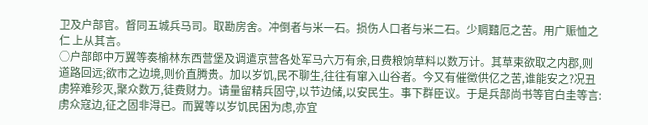卫及户部官。督同五城兵马司。取勘房舍。冲倒者与米一石。损伤人口者与米二石。少赒囏厄之苦。用广赈恤之仁 上从其言。
○户部郎中万翼等奏榆林东西营堡及调遣京营各处军马六万有余,日费粮饷草料以数万计。其草束欲取之内郡,则道路回远;欲市之边境,则价直腾贵。加以岁饥,民不聊生,往往有窜入山谷者。今又有催徵供亿之苦,谁能安之?况丑虏猝难殄灭,聚众数万,徒费财力。请量留精兵固守,以节边储,以安民生。事下群臣议。于是兵部尚书等官白圭等言:虏众寇边,征之固非淂已。而翼等以岁饥民困为虑,亦宜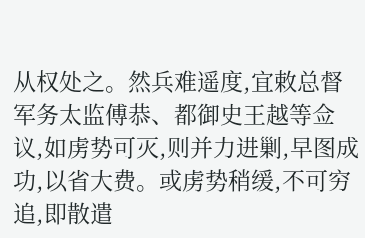从权处之。然兵难遥度,宜敕总督军务太监傅恭、都御史王越等佥议,如虏势可灭,则并力进剿,早图成功,以省大费。或虏势稍缓,不可穷追,即散遣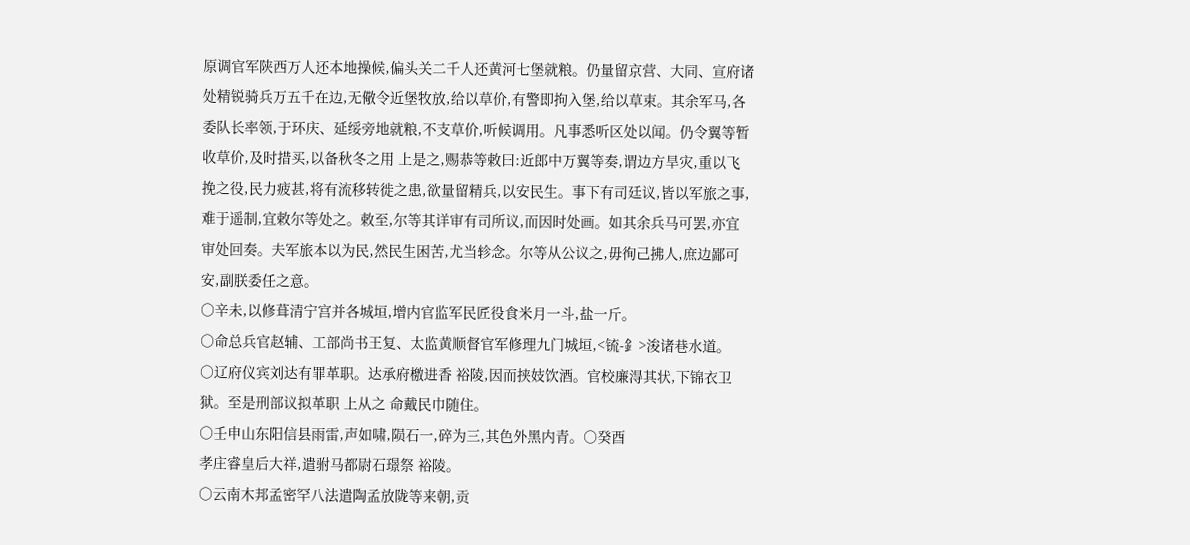原调官军陕西万人还本地操候,偏头关二千人还黄河七堡就粮。仍量留京营、大同、宣府诸处精锐骑兵万五千在边,无儆令近堡牧放,给以草价,有警即拘入堡,给以草束。其余军马,各委队长率领,于环庆、延绥旁地就粮,不支草价,听候调用。凡事悉听区处以闻。仍令翼等暂收草价,及时措买,以备秋冬之用 上是之,赐恭等敕曰:近郎中万翼等奏,谓边方旱灾,重以飞挽之役,民力疲甚,将有流移转徙之患,欲量留精兵,以安民生。事下有司廷议,皆以军旅之事,难于遥制,宜敕尔等处之。敕至,尔等其详审有司所议,而因时处画。如其余兵马可罢,亦宜审处回奏。夫军旅本以为民,然民生困苦,尤当轸念。尔等从公议之,毋徇己拂人,庶边鄙可安,副朕委任之意。
○辛未,以修葺清宁宫并各城垣,增内官监军民匠役食米月一斗,盐一斤。
○命总兵官赵辅、工部尚书王复、太监黄顺督官军修理九门城垣,<锍-釒>浚诸巷水道。
○辽府仪宾刘达有罪革职。达承府檄进香 裕陵,因而挟妓饮酒。官校廉淂其状,下锦衣卫狱。至是刑部议拟革职 上从之 命戴民巾随住。
○壬申山东阳信县雨雷,声如啸,陨石一,碎为三,其色外黑内青。○癸酉
孝庄睿皇后大祥,遣驸马都尉石璟祭 裕陵。
○云南木邦孟密罕八法遣陶孟放陇等来朝,贡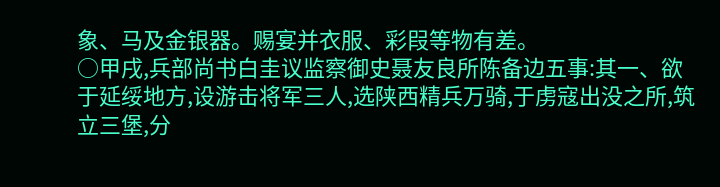象、马及金银器。赐宴并衣服、彩叚等物有差。
○甲戌,兵部尚书白圭议监察御史聂友良所陈备边五事:其一、欲于延绥地方,设游击将军三人,选陕西精兵万骑,于虏寇出没之所,筑立三堡,分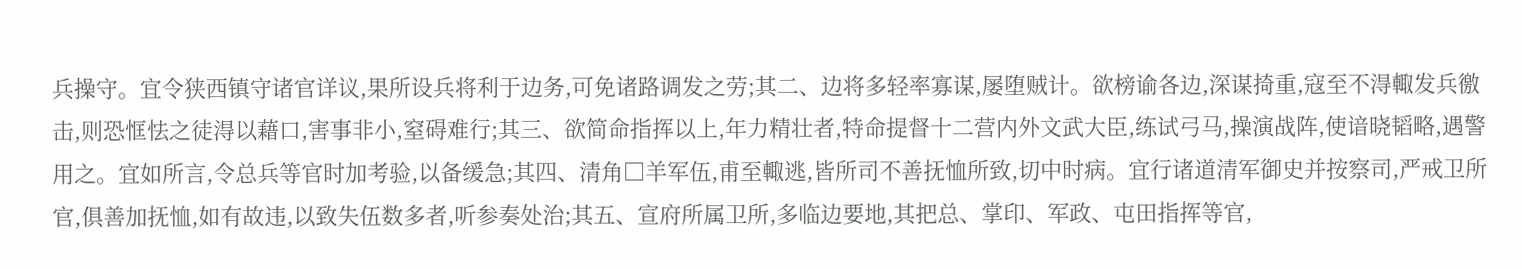兵操守。宜令狭西镇守诸官详议,果所设兵将利于边务,可免诸路调发之劳;其二、边将多轻率寡谋,屡堕贼计。欲榜谕各边,深谋掎重,寇至不淂輙发兵徼击,则恐恇怯之徒淂以藉口,害事非小,窒碍难行;其三、欲简命指挥以上,年力精壮者,特命提督十二营内外文武大臣,练试弓马,操演战阵,使谙晓韬略,遇警用之。宜如所言,令总兵等官时加考验,以备缓急;其四、清角□羊军伍,甫至輙逃,皆所司不善抚恤所致,切中时病。宜行诸道清军御史并按察司,严戒卫所官,俱善加抚恤,如有故违,以致失伍数多者,听参奏处治;其五、宣府所属卫所,多临边要地,其把总、掌印、军政、屯田指挥等官,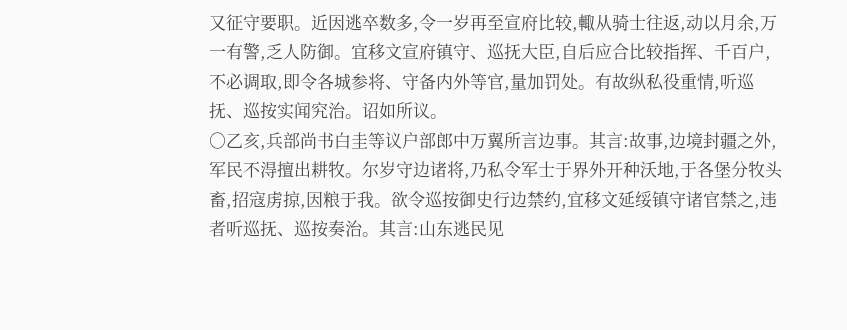又征守要职。近因逃卒数多,令一岁再至宣府比较,輙从骑士往返,动以月余,万一有警,乏人防御。宜移文宣府镇守、巡抚大臣,自后应合比较指挥、千百户,不必调取,即令各城参将、守备内外等官,量加罚处。有故纵私役重情,听巡抚、巡按实闻究治。诏如所议。
○乙亥,兵部尚书白圭等议户部郎中万翼所言边事。其言:故事,边境封疆之外,军民不淂擅出耕牧。尔岁守边诸将,乃私令军士于界外开种沃地,于各堡分牧头畜,招寇虏掠,因粮于我。欲令巡按御史行边禁约,宜移文延绥镇守诸官禁之,违者听巡抚、巡按奏治。其言:山东逃民见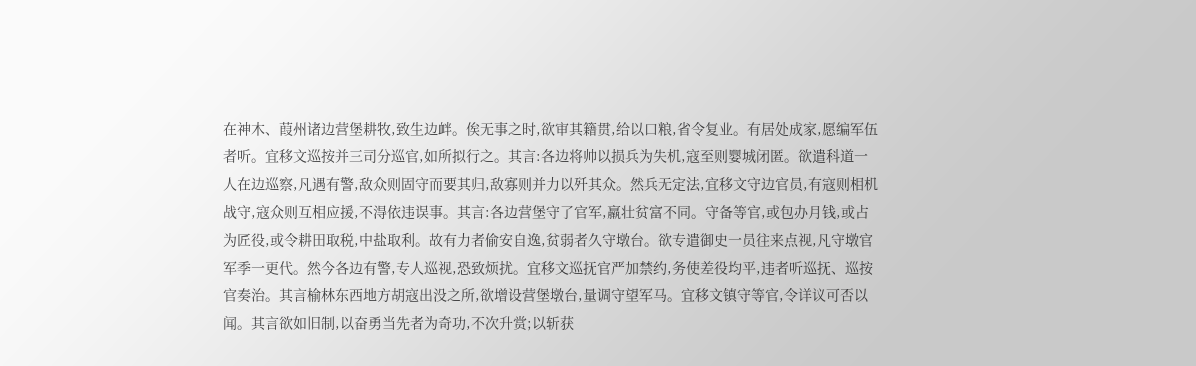在神木、葭州诸边营堡耕牧,致生边衅。俟无事之时,欲审其籍贯,给以口粮,省令复业。有居处成家,愿编军伍者听。宜移文巡按并三司分巡官,如所拟行之。其言:各边将帅以损兵为失机,寇至则婴城闭匿。欲遣科道一人在边巡察,凡遇有警,敌众则固守而要其归,敌寡则并力以歼其众。然兵无定法,宜移文守边官员,有寇则相机战守,寇众则互相应援,不淂依违误事。其言:各边营堡守了官军,羸壮贫富不同。守备等官,或包办月钱,或占为匠役,或令耕田取税,中盐取利。故有力者偷安自逸,贫弱者久守墩台。欲专遣御史一员往来点视,凡守墩官军季一更代。然今各边有警,专人巡视,恐致烦扰。宜移文巡抚官严加禁约,务使差役均平,违者听巡抚、巡按官奏治。其言榆林东西地方胡寇出没之所,欲增设营堡墩台,量调守望军马。宜移文镇守等官,令详议可否以闻。其言欲如旧制,以奋勇当先者为奇功,不次升赏;以斩获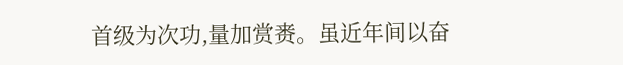首级为次功,量加赏赉。虽近年间以奋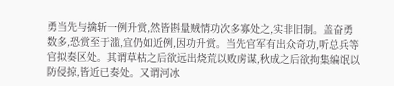勇当先与擒斩一例升赏,然皆斟量贼情功次多寡处之,实非旧制。盖奋勇数多,恐赏至于滥,宜仍如近例,因功升赏。当先官军有出众奇功,听总兵等官拟奏区处。其谓草枯之后欲远出烧荒以败虏谋,秋成之后欲拘集编氓以防侵掠,皆近已奏处。又谓河冰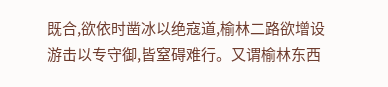既合,欲依时凿冰以绝寇道,榆林二路欲增设游击以专守御,皆窒碍难行。又谓榆林东西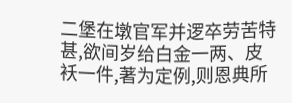二堡在墩官军并逻卒劳苦特甚,欲间岁给白金一两、皮袄一件,著为定例,则恩典所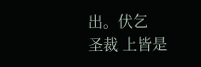出。伏乞
圣裁 上皆是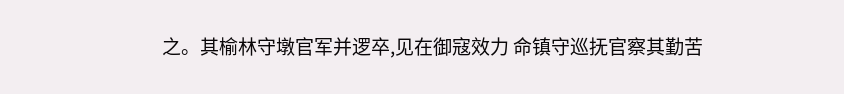之。其榆林守墩官军并逻卒,见在御寇效力 命镇守巡抚官察其勤苦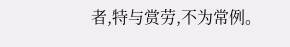者,特与赏劳,不为常例。